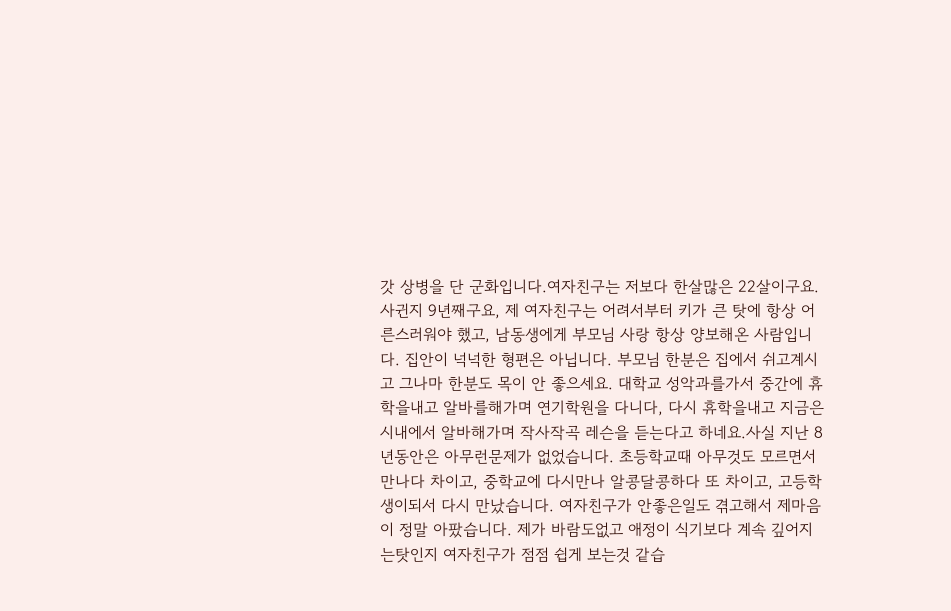갓 상병을 단 군화입니다.여자친구는 저보다 한살많은 22살이구요.사귄지 9년째구요, 제 여자친구는 어려서부터 키가 큰 탓에 항상 어른스러워야 했고, 남동생에게 부모님 사랑 항상 양보해온 사람입니다. 집안이 넉넉한 형편은 아닙니다. 부모님 한분은 집에서 쉬고계시고 그나마 한분도 목이 안 좋으세요. 대학교 성악과를가서 중간에 휴학을내고 알바를해가며 연기학원을 다니다, 다시 휴학을내고 지금은 시내에서 알바해가며 작사작곡 레슨을 듣는다고 하네요.사실 지난 8년동안은 아무런문제가 없었습니다. 초등학교때 아무것도 모르면서 만나다 차이고, 중학교에 다시만나 알콩달콩하다 또 차이고, 고등학생이되서 다시 만났습니다. 여자친구가 안좋은일도 겪고해서 제마음이 정말 아팠습니다. 제가 바람도없고 애정이 식기보다 계속 깊어지는탓인지 여자친구가 점점 쉽게 보는것 같습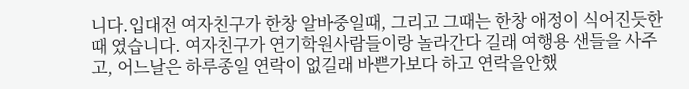니다.입대전 여자친구가 한창 알바중일때, 그리고 그때는 한창 애정이 식어진듯한 때 였습니다. 여자친구가 연기학원사람들이랑 놀라간다 길래 여행용 샌들을 사주고, 어느날은 하루종일 연락이 없길래 바쁜가보다 하고 연락을안했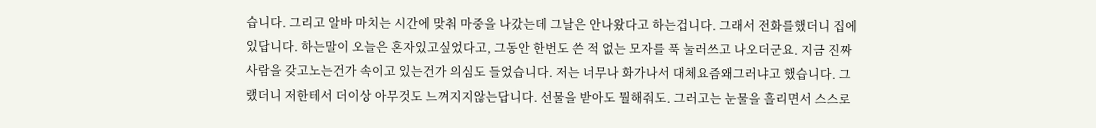습니다. 그리고 알바 마치는 시간에 맞춰 마중을 나갔는데 그날은 안나왔다고 하는겁니다. 그래서 전화를했더니 집에있답니다. 하는말이 오늘은 혼자있고싶었다고, 그동안 한번도 쓴 적 없는 모자를 푹 눌러쓰고 나오더군요. 지금 진짜 사람을 갖고노는건가 속이고 있는건가 의심도 들었습니다. 저는 너무나 화가나서 대체요즘왜그러냐고 했습니다. 그랬더니 저한테서 더이상 아무것도 느껴지지않는답니다. 선물을 받아도 뭘해줘도. 그러고는 눈물을 흘리면서 스스로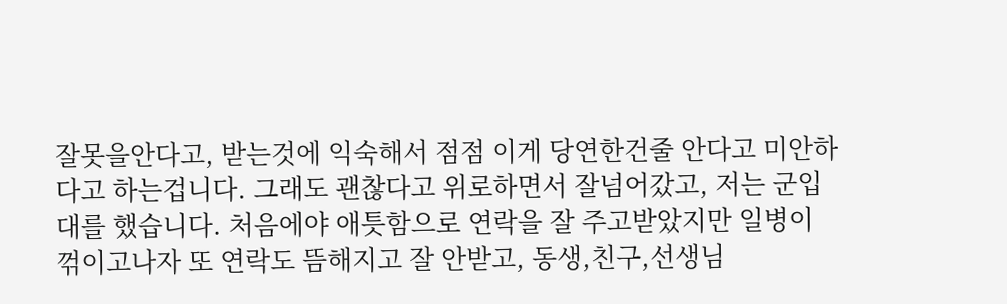잘못을안다고, 받는것에 익숙해서 점점 이게 당연한건줄 안다고 미안하다고 하는겁니다. 그래도 괜찮다고 위로하면서 잘넘어갔고, 저는 군입대를 했습니다. 처음에야 애틋함으로 연락을 잘 주고받았지만 일병이 꺾이고나자 또 연락도 뜸해지고 잘 안받고, 동생,친구,선생님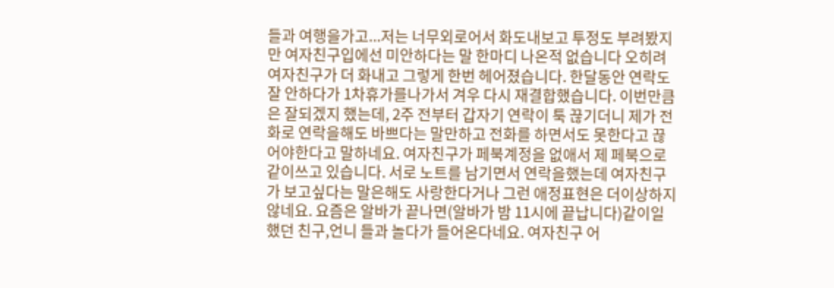들과 여행을가고...저는 너무외로어서 화도내보고 투정도 부려봤지만 여자친구입에선 미안하다는 말 한마디 나온적 없습니다 오히려 여자친구가 더 화내고 그렇게 한번 헤어졌습니다. 한달동안 연락도 잘 안하다가 1차휴가를나가서 겨우 다시 재결합했습니다. 이번만큼은 잘되겠지 했는데, 2주 전부터 갑자기 연락이 툭 끊기더니 제가 전화로 연락을해도 바쁘다는 말만하고 전화를 하면서도 못한다고 끊어야한다고 말하네요. 여자친구가 페북계정을 없애서 제 페북으로 같이쓰고 있습니다. 서로 노트를 남기면서 연락을했는데 여자친구가 보고싶다는 말은해도 사랑한다거나 그런 애정표현은 더이상하지않네요. 요즘은 알바가 끝나면(알바가 밤 11시에 끝납니다)같이일했던 친구,언니 들과 놀다가 들어온다네요. 여자친구 어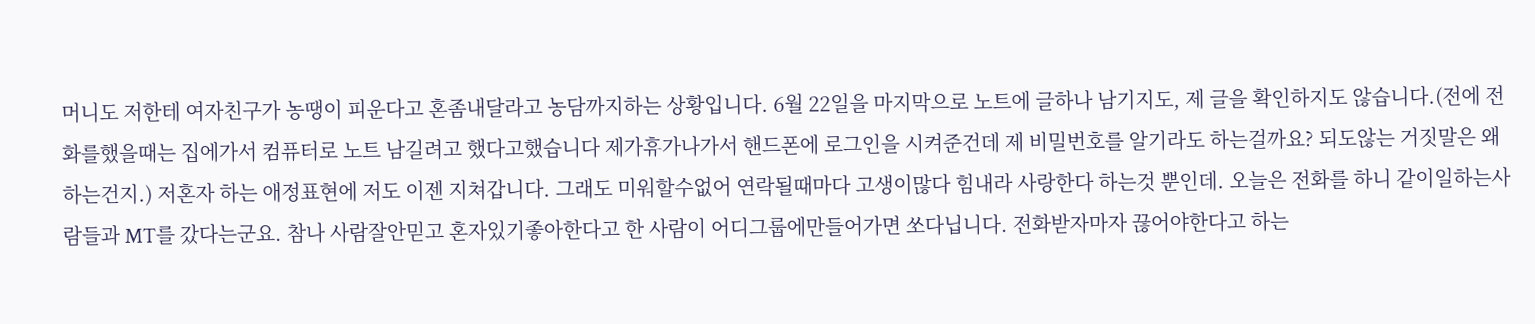머니도 저한테 여자친구가 농땡이 피운다고 혼좀내달라고 농담까지하는 상황입니다. 6월 22일을 마지막으로 노트에 글하나 남기지도, 제 글을 확인하지도 않습니다.(전에 전화를했을때는 집에가서 컴퓨터로 노트 남길려고 했다고했습니다 제가휴가나가서 핸드폰에 로그인을 시켜준건데 제 비밀번호를 알기라도 하는걸까요? 되도않는 거짓말은 왜 하는건지.) 저혼자 하는 애정표현에 저도 이젠 지쳐갑니다. 그래도 미워할수없어 연락될때마다 고생이많다 힘내라 사랑한다 하는것 뿐인데. 오늘은 전화를 하니 같이일하는사람들과 MT를 갔다는군요. 참나 사람잘안믿고 혼자있기좋아한다고 한 사람이 어디그룹에만들어가면 쏘다닙니다. 전화받자마자 끊어야한다고 하는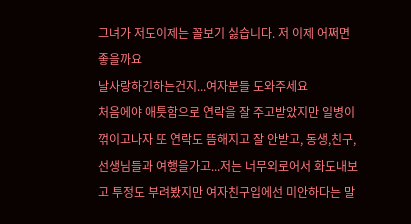그녀가 저도이제는 꼴보기 싫습니다. 저 이제 어쩌면 좋을까요
날사랑하긴하는건지...여자분들 도와주세요
처음에야 애틋함으로 연락을 잘 주고받았지만 일병이 꺾이고나자 또 연락도 뜸해지고 잘 안받고, 동생,친구,선생님들과 여행을가고...저는 너무외로어서 화도내보고 투정도 부려봤지만 여자친구입에선 미안하다는 말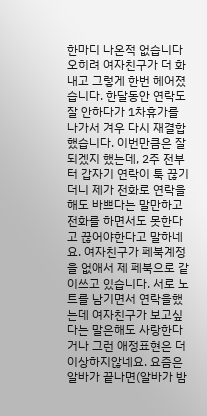한마디 나온적 없습니다 오히려 여자친구가 더 화내고 그렇게 한번 헤어졌습니다. 한달동안 연락도 잘 안하다가 1차휴가를나가서 겨우 다시 재결합했습니다. 이번만큼은 잘되겠지 했는데, 2주 전부터 갑자기 연락이 툭 끊기더니 제가 전화로 연락을해도 바쁘다는 말만하고 전화를 하면서도 못한다고 끊어야한다고 말하네요. 여자친구가 페북계정을 없애서 제 페북으로 같이쓰고 있습니다. 서로 노트를 남기면서 연락을했는데 여자친구가 보고싶다는 말은해도 사랑한다거나 그런 애정표현은 더이상하지않네요. 요즘은 알바가 끝나면(알바가 밤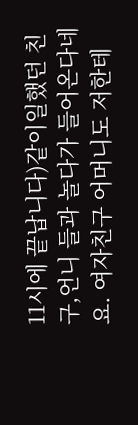11시에 끝납니다)같이일했던 친구,언니 들과 놀다가 들어온다네요. 여자친구 어머니도 저한테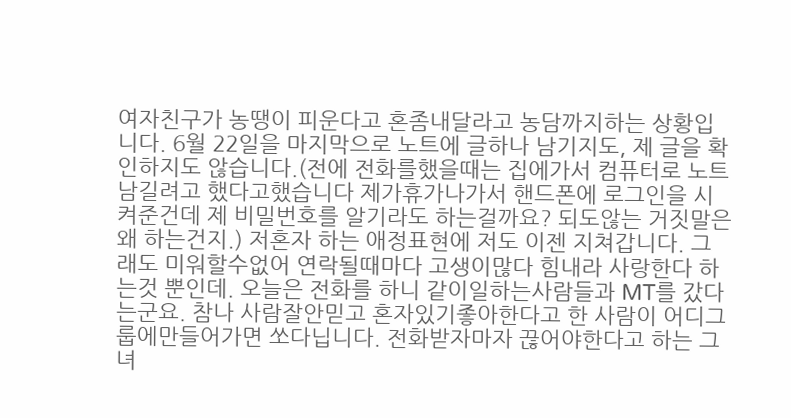여자친구가 농땡이 피운다고 혼좀내달라고 농담까지하는 상황입니다. 6월 22일을 마지막으로 노트에 글하나 남기지도, 제 글을 확인하지도 않습니다.(전에 전화를했을때는 집에가서 컴퓨터로 노트 남길려고 했다고했습니다 제가휴가나가서 핸드폰에 로그인을 시켜준건데 제 비밀번호를 알기라도 하는걸까요? 되도않는 거짓말은 왜 하는건지.) 저혼자 하는 애정표현에 저도 이젠 지쳐갑니다. 그래도 미워할수없어 연락될때마다 고생이많다 힘내라 사랑한다 하는것 뿐인데. 오늘은 전화를 하니 같이일하는사람들과 MT를 갔다는군요. 참나 사람잘안믿고 혼자있기좋아한다고 한 사람이 어디그룹에만들어가면 쏘다닙니다. 전화받자마자 끊어야한다고 하는 그녀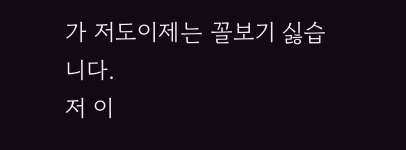가 저도이제는 꼴보기 싫습니다.
저 이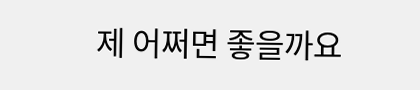제 어쩌면 좋을까요